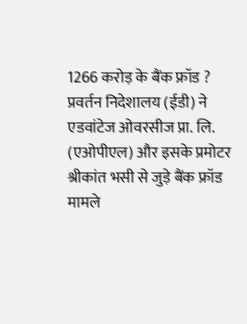1266 करोड़ के बैंक फ्रॉड ?
प्रवर्तन निदेशालय (ईडी) ने एडवांटेज ओवरसीज प्रा. लि. (एओपीएल) और इसके प्रमोटर श्रीकांत भसी से जुड़े बैंक फ्रॉड मामले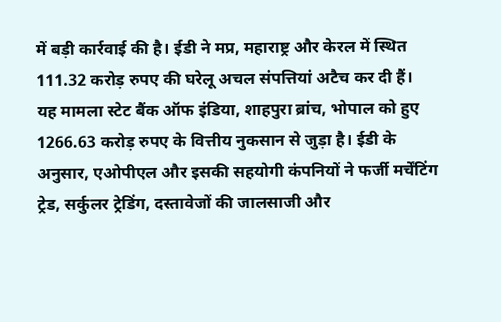में बड़ी कार्रवाई की है। ईडी ने मप्र, महाराष्ट्र और केरल में स्थित 111.32 करोड़ रुपए की घरेलू अचल संपत्तियां अटैच कर दी हैं।
यह मामला स्टेट बैंक ऑफ इंडिया, शाहपुरा ब्रांच, भोपाल को हुए 1266.63 करोड़ रुपए के वित्तीय नुकसान से जुड़ा है। ईडी के अनुसार, एओपीएल और इसकी सहयोगी कंपनियों ने फर्जी मर्चेंटिंग ट्रेड, सर्कुलर ट्रेडिंग, दस्तावेजों की जालसाजी और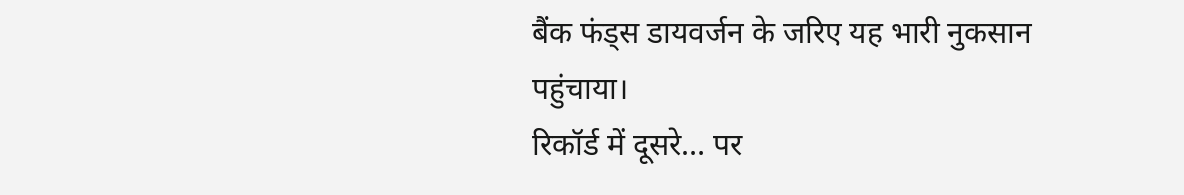बैंक फंड्स डायवर्जन के जरिए यह भारी नुकसान पहुंचाया।
रिकॉर्ड में दूसरे… पर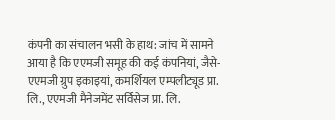कंपनी का संचालन भसी के हाथ: जांच में सामने आया है कि एएमजी समूह की कई कंपनियां, जैसे- एएमजी ग्रुप इकाइयां, कमर्शियल एम्पलीट्यूड प्रा. लि., एएमजी मैनेजमेंट सर्विसेज प्रा. लि.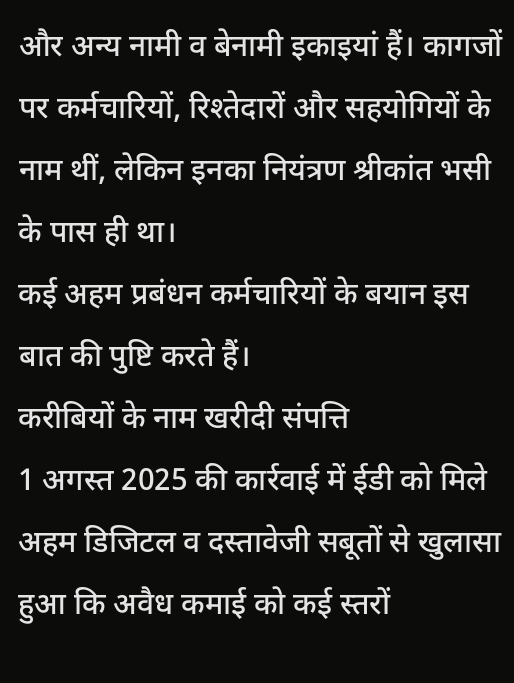और अन्य नामी व बेनामी इकाइयां हैं। कागजों पर कर्मचारियों, रिश्तेदारों और सहयोगियों के नाम थीं, लेकिन इनका नियंत्रण श्रीकांत भसी के पास ही था।
कई अहम प्रबंधन कर्मचारियों के बयान इस बात की पुष्टि करते हैं।
करीबियों के नाम खरीदी संपत्ति
1 अगस्त 2025 की कार्रवाई में ईडी को मिले अहम डिजिटल व दस्तावेजी सबूतों से खुलासा हुआ कि अवैध कमाई को कई स्तरों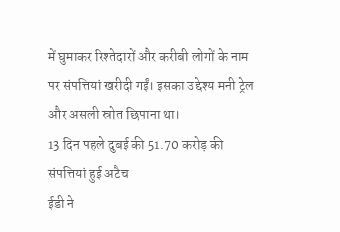में घुमाकर रिश्तेदारों और करीबी लोगों के नाम पर संपत्तियां खरीदी गईं। इसका उद्देश्य मनी ट्रेल और असली स्रोत छिपाना था।
13 दिन पहले दुबई की 51.70 करोड़ की संपत्तियां हुई अटैच
ईडी ने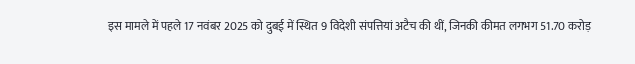इस मामले में पहले 17 नवंबर 2025 को दुबई में स्थित 9 विदेशी संपत्तियां अटैच की थीं, जिनकी कीमत लगभग 51.70 करोड़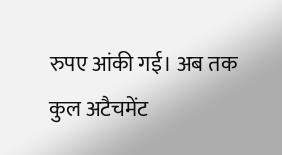रुपए आंकी गई। अब तक कुल अटैचमेंट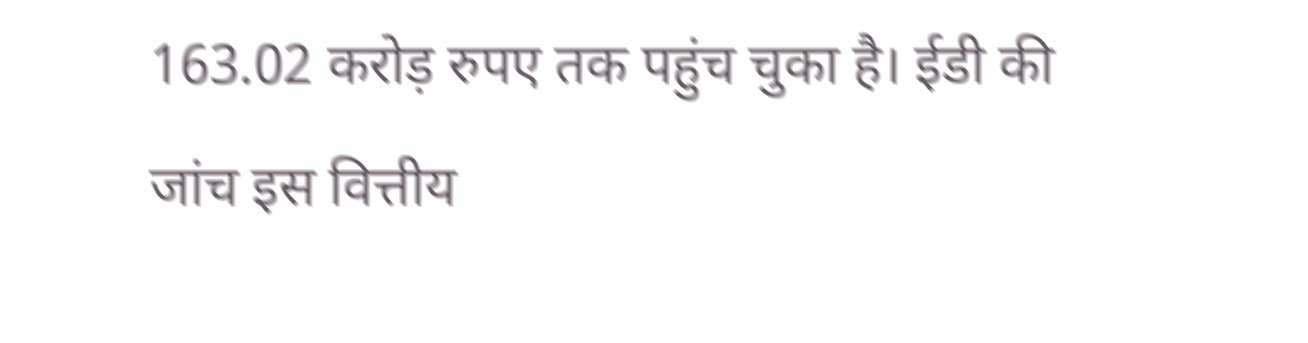163.02 करोड़ रुपए तक पहुंच चुका है। ईडी की जांच इस वित्तीय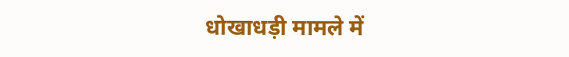धोखाधड़ी मामले में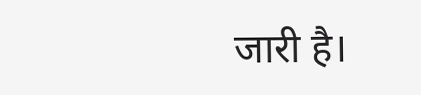जारी है।